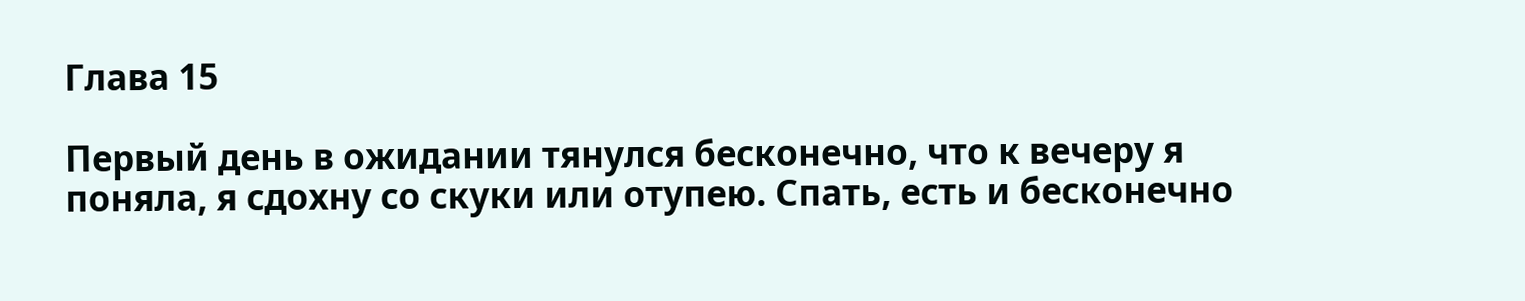Глава 15

Первый день в ожидании тянулся бесконечно, что к вечеру я поняла, я сдохну со скуки или отупею. Спать, есть и бесконечно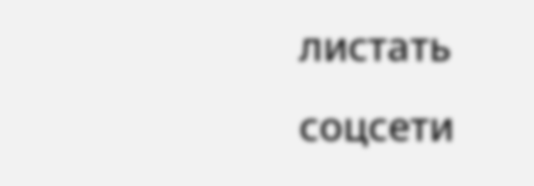листать соцсети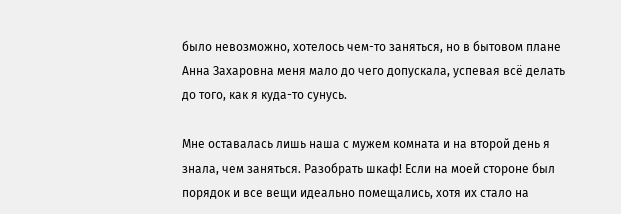было невозможно, хотелось чем-то заняться, но в бытовом плане Анна Захаровна меня мало до чего допускала, успевая всё делать до того, как я куда-то сунусь.

Мне оставалась лишь наша с мужем комната и на второй день я знала, чем заняться. Разобрать шкаф! Если на моей стороне был порядок и все вещи идеально помещались, хотя их стало на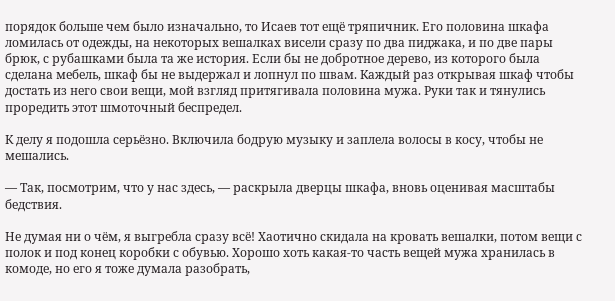порядок больше чем было изначально, то Исаев тот ещё тряпичник. Его половина шкафа ломилась от одежды, на некоторых вешалках висели сразу по два пиджака, и по две пары брюк, с рубашками была та же история. Если бы не добротное дерево, из которого была сделана мебель, шкаф бы не выдержал и лопнул по швам. Каждый раз открывая шкаф чтобы достать из него свои вещи, мой взгляд притягивала половина мужа. Руки так и тянулись проредить этот шмоточный беспредел.

К делу я подошла серьёзно. Включила бодрую музыку и заплела волосы в косу, чтобы не мешались.

— Так, посмотрим, что у нас здесь, — раскрыла дверцы шкафа, вновь оценивая масштабы бедствия.

Не думая ни о чём, я выгребла сразу всё! Хаотично скидала на кровать вешалки, потом вещи с полок и под конец коробки с обувью. Хорошо хоть какая-то часть вещей мужа хранилась в комоде, но его я тоже думала разобрать,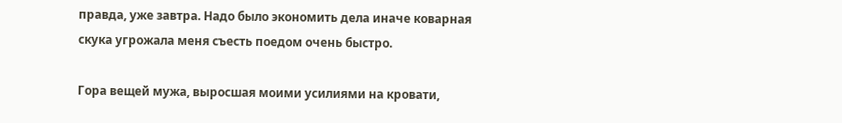правда, уже завтра. Надо было экономить дела иначе коварная скука угрожала меня съесть поедом очень быстро.

Гора вещей мужа, выросшая моими усилиями на кровати,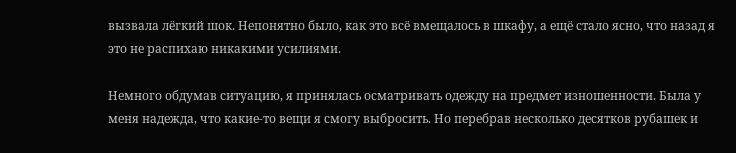вызвала лёгкий шок. Непонятно было, как это всё вмещалось в шкафу, а ещё стало ясно, что назад я это не распихаю никакими усилиями.

Немного обдумав ситуацию, я принялась осматривать одежду на предмет изношенности. Была у меня надежда, что какие-то вещи я смогу выбросить. Но перебрав несколько десятков рубашек и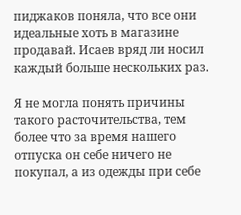пиджаков поняла, что все они идеальные хоть в магазине продавай. Исаев вряд ли носил каждый больше нескольких раз.

Я не могла понять причины такого расточительства, тем более что за время нашего отпуска он себе ничего не покупал, а из одежды при себе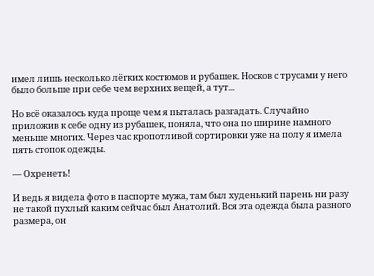имел лишь несколько лёгких костюмов и рубашек. Носков с трусами у него было больше при себе чем верхних вещей, а тут...

Но всё оказалось куда проще чем я пыталась разгадать. Случайно приложив к себе одну из рубашек, поняла, что она по ширине намного меньше многих. Через час кропотливой сортировки уже на полу я имела пять стопок одежды.

— Охренеть!

И ведь я видела фото в паспорте мужа, там был худенький парень ни разу не такой пухлый каким сейчас был Анатолий. Вся эта одежда была разного размера, он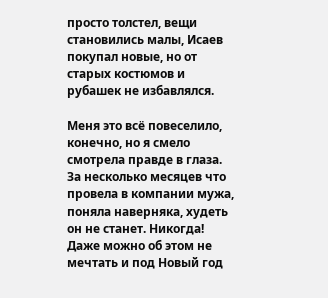просто толстел, вещи становились малы, Исаев покупал новые, но от старых костюмов и рубашек не избавлялся.

Меня это всё повеселило, конечно, но я смело смотрела правде в глаза. За несколько месяцев что провела в компании мужа, поняла наверняка, худеть он не станет. Никогда! Даже можно об этом не мечтать и под Новый год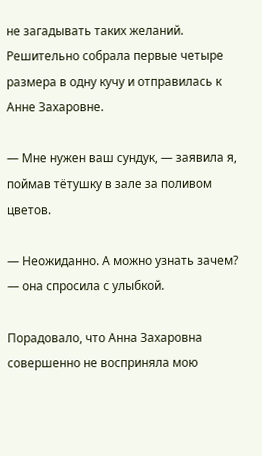не загадывать таких желаний. Решительно собрала первые четыре размера в одну кучу и отправилась к Анне Захаровне.

— Мне нужен ваш сундук, — заявила я, поймав тётушку в зале за поливом цветов.

— Неожиданно. А можно узнать зачем? — она спросила с улыбкой.

Порадовало, что Анна Захаровна совершенно не восприняла мою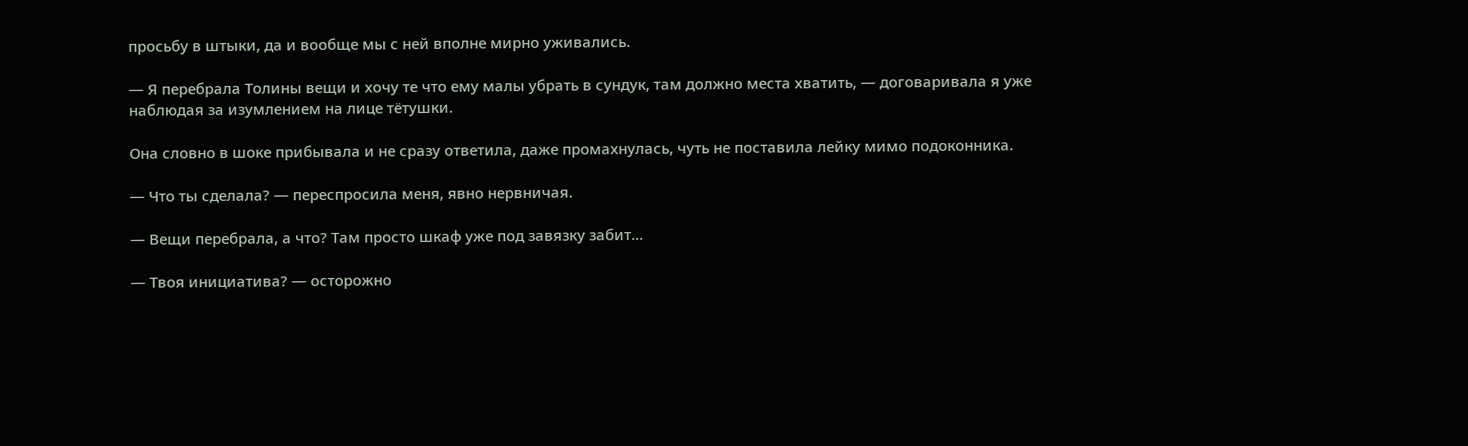просьбу в штыки, да и вообще мы с ней вполне мирно уживались.

— Я перебрала Толины вещи и хочу те что ему малы убрать в сундук, там должно места хватить, — договаривала я уже наблюдая за изумлением на лице тётушки.

Она словно в шоке прибывала и не сразу ответила, даже промахнулась, чуть не поставила лейку мимо подоконника.

— Что ты сделала? — переспросила меня, явно нервничая.

— Вещи перебрала, а что? Там просто шкаф уже под завязку забит...

— Твоя инициатива? — осторожно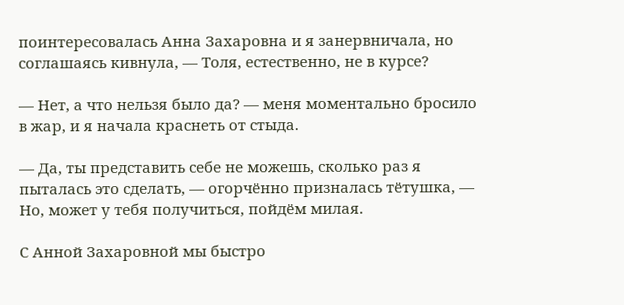поинтересовалась Анна Захаровна и я занервничала, но соглашаясь кивнула, — Толя, естественно, не в курсе?

— Нет, а что нельзя было да? — меня моментально бросило в жар, и я начала краснеть от стыда.

— Да, ты представить себе не можешь, сколько раз я пыталась это сделать, — огорчённо призналась тётушка, — Но, может у тебя получиться, пойдём милая.

С Анной Захаровной мы быстро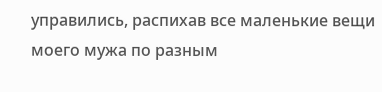управились, распихав все маленькие вещи моего мужа по разным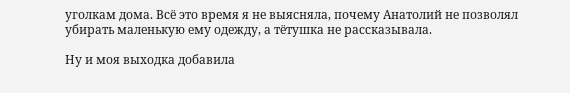уголкам дома. Всё это время я не выясняла, почему Анатолий не позволял убирать маленькую ему одежду, а тётушка не рассказывала.

Ну и моя выходка добавила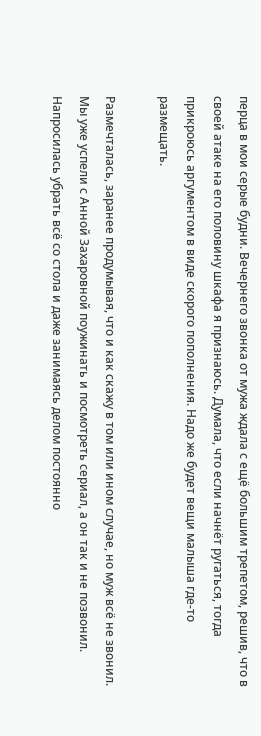перца в мои серые будни. Вечернего звонка от мужа ждала с ещё большим трепетом, решив, что в своей атаке на его половину шкафа я признаюсь. Думала, что если начнёт ругаться, тогда прикроюсь аргументом в виде скорого пополнения. Надо же будет вещи малыша где-то размещать.

Размечталась, заранее продумывая, что и как скажу в том или ином случае, но муж всё не звонил. Мы уже успели с Анной Захаровной поужинать и посмотреть сериал, а он так и не позвонил. Напросилась убрать всё со стола и даже занимаясь делом постоянно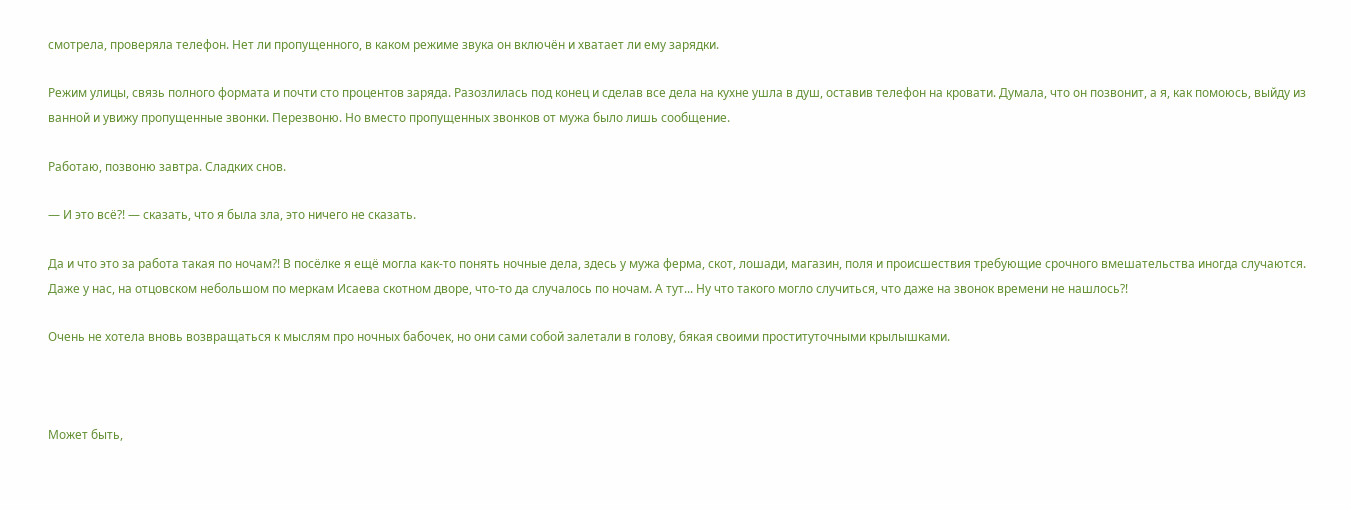смотрела, проверяла телефон. Нет ли пропущенного, в каком режиме звука он включён и хватает ли ему зарядки.

Режим улицы, связь полного формата и почти сто процентов заряда. Разозлилась под конец и сделав все дела на кухне ушла в душ, оставив телефон на кровати. Думала, что он позвонит, а я, как помоюсь, выйду из ванной и увижу пропущенные звонки. Перезвоню. Но вместо пропущенных звонков от мужа было лишь сообщение.

Работаю, позвоню завтра. Сладких снов.

— И это всё?! — сказать, что я была зла, это ничего не сказать.

Да и что это за работа такая по ночам?! В посёлке я ещё могла как-то понять ночные дела, здесь у мужа ферма, скот, лошади, магазин, поля и происшествия требующие срочного вмешательства иногда случаются. Даже у нас, на отцовском небольшом по меркам Исаева скотном дворе, что-то да случалось по ночам. А тут... Ну что такого могло случиться, что даже на звонок времени не нашлось?!

Очень не хотела вновь возвращаться к мыслям про ночных бабочек, но они сами собой залетали в голову, бякая своими проституточными крылышками.



Может быть,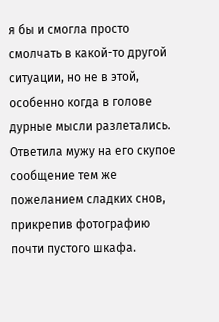я бы и смогла просто смолчать в какой-то другой ситуации, но не в этой, особенно когда в голове дурные мысли разлетались. Ответила мужу на его скупое сообщение тем же пожеланием сладких снов, прикрепив фотографию почти пустого шкафа.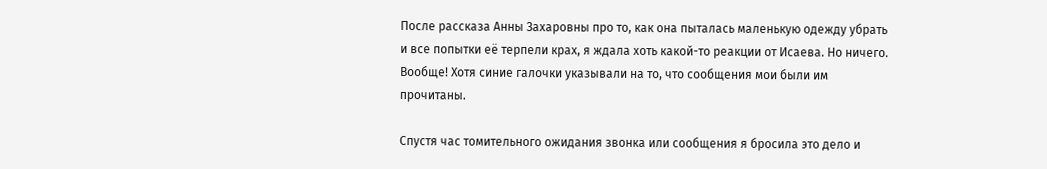После рассказа Анны Захаровны про то, как она пыталась маленькую одежду убрать и все попытки её терпели крах, я ждала хоть какой-то реакции от Исаева. Но ничего. Вообще! Хотя синие галочки указывали на то, что сообщения мои были им прочитаны.

Спустя час томительного ожидания звонка или сообщения я бросила это дело и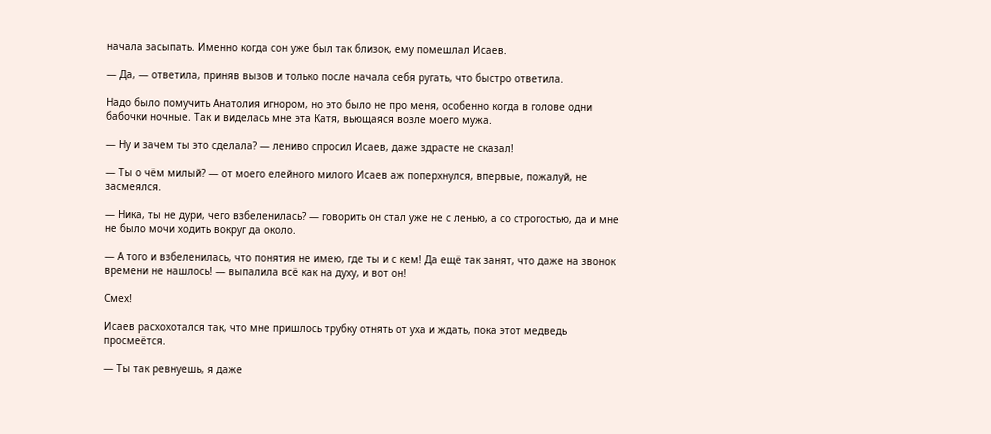начала засыпать. Именно когда сон уже был так близок, ему помешлал Исаев.

— Да, — ответила, приняв вызов и только после начала себя ругать, что быстро ответила.

Надо было помучить Анатолия игнором, но это было не про меня, особенно когда в голове одни бабочки ночные. Так и виделась мне эта Катя, вьющаяся возле моего мужа.

— Ну и зачем ты это сделала? — лениво спросил Исаев, даже здрасте не сказал!

— Ты о чём милый? — от моего елейного милого Исаев аж поперхнулся, впервые, пожалуй, не засмеялся.

— Ника, ты не дури, чего взбеленилась? — говорить он стал уже не с ленью, а со строгостью, да и мне не было мочи ходить вокруг да около.

— А того и взбеленилась, что понятия не имею, где ты и с кем! Да ещё так занят, что даже на звонок времени не нашлось! — выпалила всё как на духу, и вот он!

Смех!

Исаев расхохотался так, что мне пришлось трубку отнять от уха и ждать, пока этот медведь просмеётся.

— Ты так ревнуешь, я даже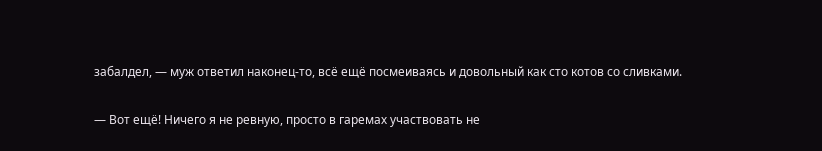забалдел, — муж ответил наконец-то, всё ещё посмеиваясь и довольный как сто котов со сливками.

— Вот ещё! Ничего я не ревную, просто в гаремах участвовать не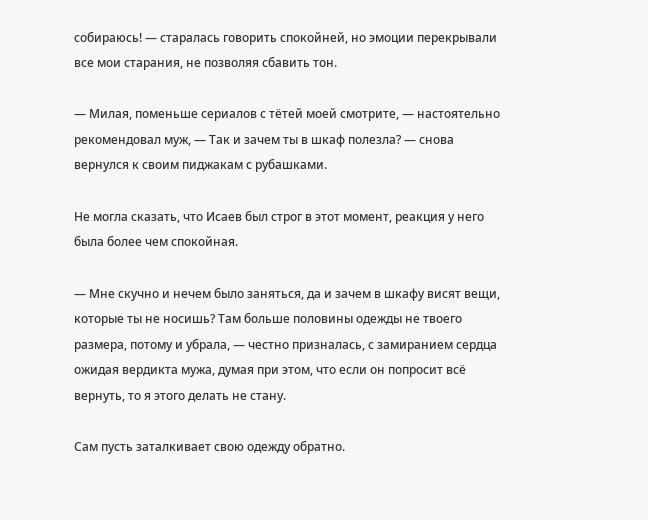собираюсь! — старалась говорить спокойней, но эмоции перекрывали все мои старания, не позволяя сбавить тон.

— Милая, поменьше сериалов с тётей моей смотрите, — настоятельно рекомендовал муж, — Так и зачем ты в шкаф полезла? — снова вернулся к своим пиджакам с рубашками.

Не могла сказать, что Исаев был строг в этот момент, реакция у него была более чем спокойная.

— Мне скучно и нечем было заняться, да и зачем в шкафу висят вещи, которые ты не носишь? Там больше половины одежды не твоего размера, потому и убрала, — честно призналась, с замиранием сердца ожидая вердикта мужа, думая при этом, что если он попросит всё вернуть, то я этого делать не стану.

Сам пусть заталкивает свою одежду обратно.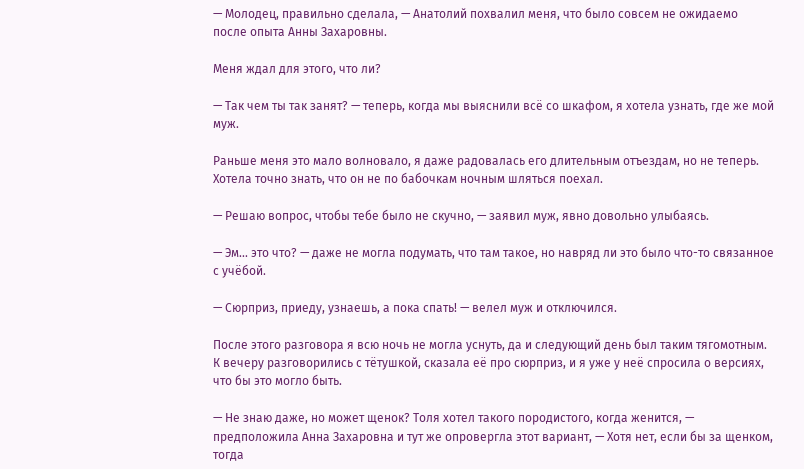— Молодец, правильно сделала, — Анатолий похвалил меня, что было совсем не ожидаемо после опыта Анны Захаровны.

Меня ждал для этого, что ли?

— Так чем ты так занят? — теперь, когда мы выяснили всё со шкафом, я хотела узнать, где же мой муж.

Раньше меня это мало волновало, я даже радовалась его длительным отъездам, но не теперь. Хотела точно знать, что он не по бабочкам ночным шляться поехал.

— Решаю вопрос, чтобы тебе было не скучно, — заявил муж, явно довольно улыбаясь.

— Эм... это что? — даже не могла подумать, что там такое, но навряд ли это было что-то связанное с учёбой.

— Сюрприз, приеду, узнаешь, а пока спать! — велел муж и отключился.

После этого разговора я всю ночь не могла уснуть, да и следующий день был таким тягомотным. К вечеру разговорились с тётушкой, сказала её про сюрприз, и я уже у неё спросила о версиях, что бы это могло быть.

— Не знаю даже, но может щенок? Толя хотел такого породистого, когда женится, — предположила Анна Захаровна и тут же опровергла этот вариант, — Хотя нет, если бы за щенком, тогда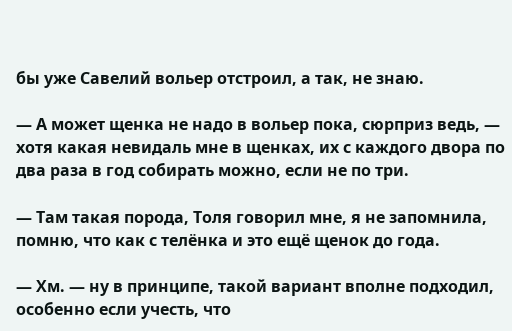бы уже Савелий вольер отстроил, а так, не знаю.

— А может щенка не надо в вольер пока, сюрприз ведь, — хотя какая невидаль мне в щенках, их с каждого двора по два раза в год собирать можно, если не по три.

— Там такая порода, Толя говорил мне, я не запомнила, помню, что как с телёнка и это ещё щенок до года.

— Хм. — ну в принципе, такой вариант вполне подходил, особенно если учесть, что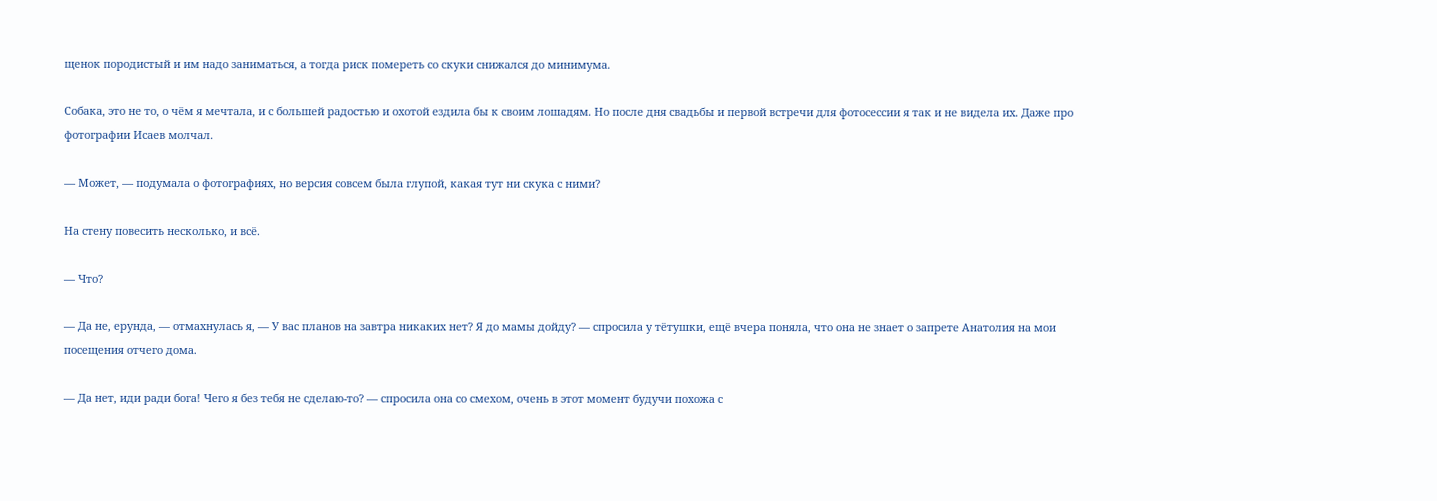щенок породистый и им надо заниматься, а тогда риск помереть со скуки снижался до минимума.

Собака, это не то, о чём я мечтала, и с большей радостью и охотой ездила бы к своим лошадям. Но после дня свадьбы и первой встречи для фотосессии я так и не видела их. Даже про фотографии Исаев молчал.

— Может, — подумала о фотографиях, но версия совсем была глупой, какая тут ни скука с ними?

На стену повесить несколько, и всё.

— Что?

— Да не, ерунда, — отмахнулась я, — У вас планов на завтра никаких нет? Я до мамы дойду? — спросила у тётушки, ещё вчера поняла, что она не знает о запрете Анатолия на мои посещения отчего дома.

— Да нет, иди ради бога! Чего я без тебя не сделаю-то? — спросила она со смехом, очень в этот момент будучи похожа с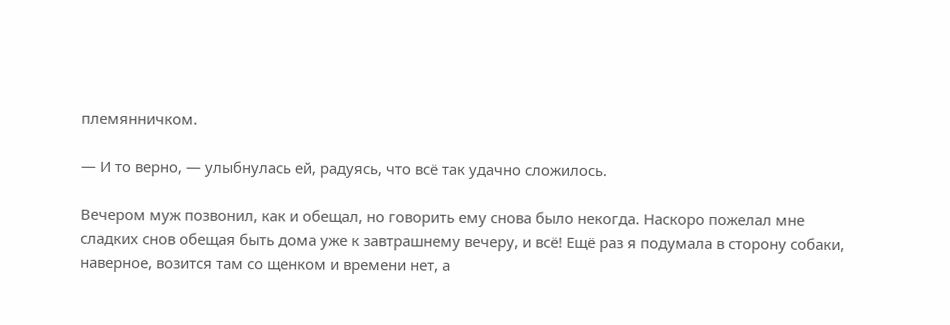племянничком.

— И то верно, — улыбнулась ей, радуясь, что всё так удачно сложилось.

Вечером муж позвонил, как и обещал, но говорить ему снова было некогда. Наскоро пожелал мне сладких снов обещая быть дома уже к завтрашнему вечеру, и всё! Ещё раз я подумала в сторону собаки, наверное, возится там со щенком и времени нет, а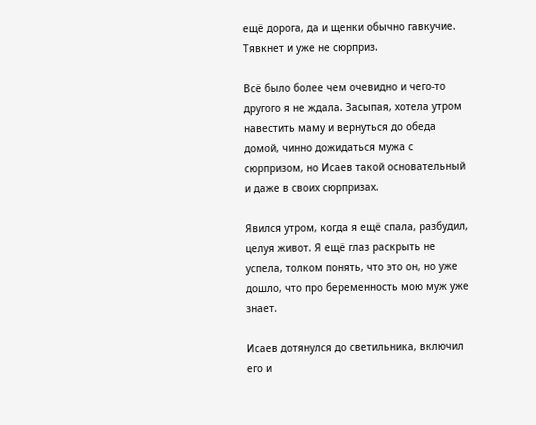ещё дорога, да и щенки обычно гавкучие. Тявкнет и уже не сюрприз.

Всё было более чем очевидно и чего-то другого я не ждала. Засыпая, хотела утром навестить маму и вернуться до обеда домой, чинно дожидаться мужа с сюрпризом, но Исаев такой основательный и даже в своих сюрпризах.

Явился утром, когда я ещё спала, разбудил, целуя живот. Я ещё глаз раскрыть не успела, толком понять, что это он, но уже дошло, что про беременность мою муж уже знает.

Исаев дотянулся до светильника, включил его и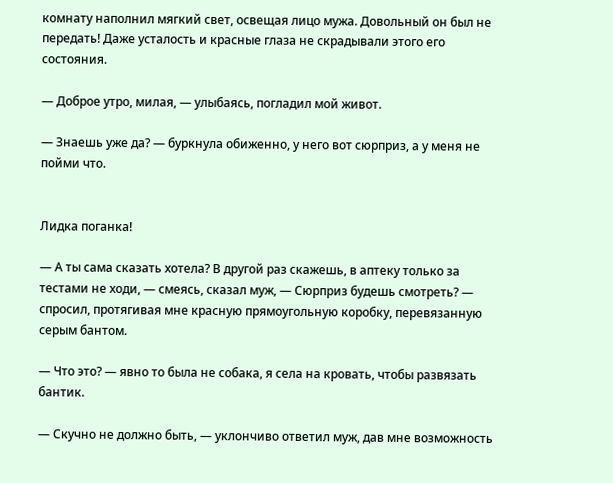комнату наполнил мягкий свет, освещая лицо мужа. Довольный он был не передать! Даже усталость и красные глаза не скрадывали этого его состояния.

— Доброе утро, милая, — улыбаясь, погладил мой живот.

— Знаешь уже да? — буркнула обиженно, у него вот сюрприз, а у меня не пойми что.


Лидка поганка!

— А ты сама сказать хотела? В другой раз скажешь, в аптеку только за тестами не ходи, — смеясь, сказал муж, — Сюрприз будешь смотреть? — спросил, протягивая мне красную прямоугольную коробку, перевязанную серым бантом.

— Что это? — явно то была не собака, я села на кровать, чтобы развязать бантик.

— Скучно не должно быть, — уклончиво ответил муж, дав мне возможность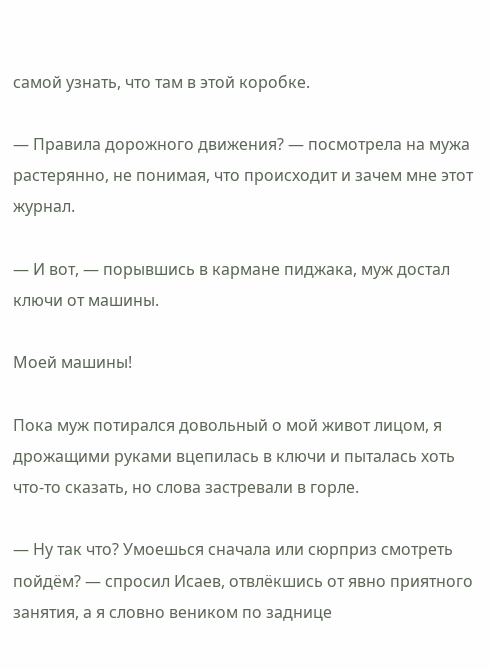самой узнать, что там в этой коробке.

— Правила дорожного движения? — посмотрела на мужа растерянно, не понимая, что происходит и зачем мне этот журнал.

— И вот, — порывшись в кармане пиджака, муж достал ключи от машины.

Моей машины!

Пока муж потирался довольный о мой живот лицом, я дрожащими руками вцепилась в ключи и пыталась хоть что-то сказать, но слова застревали в горле.

— Ну так что? Умоешься сначала или сюрприз смотреть пойдём? — спросил Исаев, отвлёкшись от явно приятного занятия, а я словно веником по заднице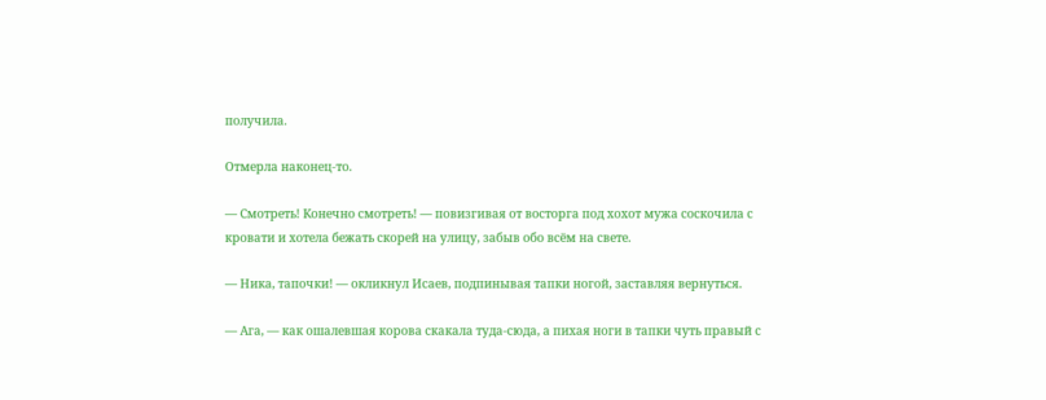получила.

Отмерла наконец-то.

— Смотреть! Конечно смотреть! — повизгивая от восторга под хохот мужа соскочила с кровати и хотела бежать скорей на улицу, забыв обо всём на свете.

— Ника, тапочки! — окликнул Исаев, подпинывая тапки ногой, заставляя вернуться.

— Ага, — как ошалевшая корова скакала туда-сюда, а пихая ноги в тапки чуть правый с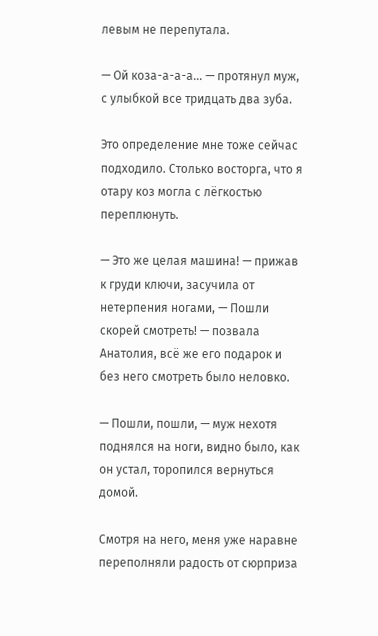левым не перепутала.

— Ой коза-а-а-а... — протянул муж, с улыбкой все тридцать два зуба.

Это определение мне тоже сейчас подходило. Столько восторга, что я отару коз могла с лёгкостью переплюнуть.

— Это же целая машина! — прижав к груди ключи, засучила от нетерпения ногами, — Пошли скорей смотреть! — позвала Анатолия, всё же его подарок и без него смотреть было неловко.

— Пошли, пошли, — муж нехотя поднялся на ноги, видно было, как он устал, торопился вернуться домой.

Смотря на него, меня уже наравне переполняли радость от сюрприза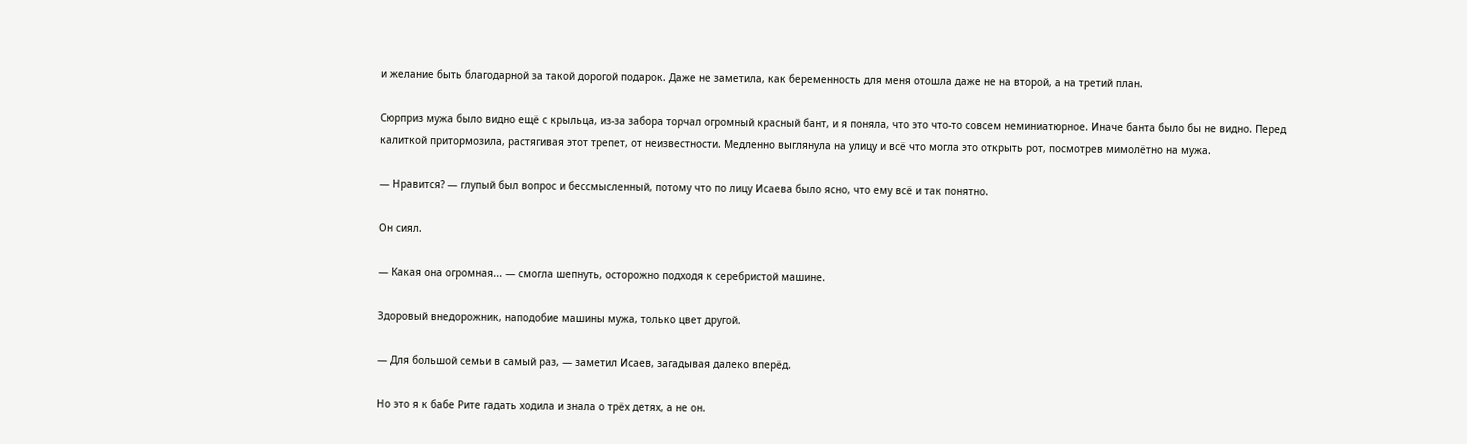и желание быть благодарной за такой дорогой подарок. Даже не заметила, как беременность для меня отошла даже не на второй, а на третий план.

Сюрприз мужа было видно ещё с крыльца, из-за забора торчал огромный красный бант, и я поняла, что это что-то совсем неминиатюрное. Иначе банта было бы не видно. Перед калиткой притормозила, растягивая этот трепет, от неизвестности. Медленно выглянула на улицу и всё что могла это открыть рот, посмотрев мимолётно на мужа.

— Нравится? — глупый был вопрос и бессмысленный, потому что по лицу Исаева было ясно, что ему всё и так понятно.

Он сиял.

— Какая она огромная... — смогла шепнуть, осторожно подходя к серебристой машине.

Здоровый внедорожник, наподобие машины мужа, только цвет другой.

— Для большой семьи в самый раз, — заметил Исаев, загадывая далеко вперёд.

Но это я к бабе Рите гадать ходила и знала о трёх детях, а не он.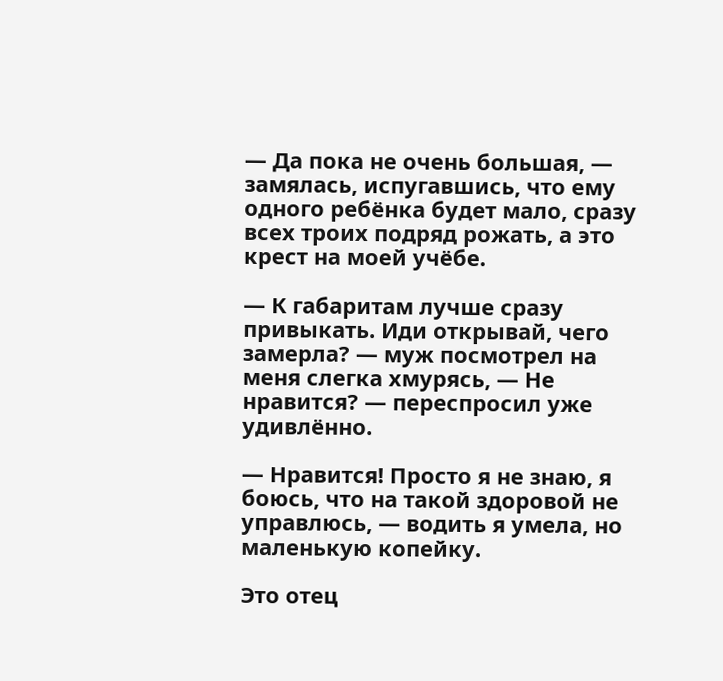— Да пока не очень большая, — замялась, испугавшись, что ему одного ребёнка будет мало, сразу всех троих подряд рожать, а это крест на моей учёбе.

— К габаритам лучше сразу привыкать. Иди открывай, чего замерла? — муж посмотрел на меня слегка хмурясь, — Не нравится? — переспросил уже удивлённо.

— Нравится! Просто я не знаю, я боюсь, что на такой здоровой не управлюсь, — водить я умела, но маленькую копейку.

Это отец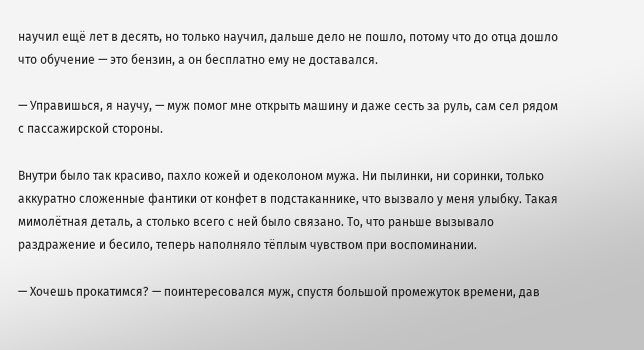научил ещё лет в десять, но только научил, дальше дело не пошло, потому что до отца дошло что обучение — это бензин, а он бесплатно ему не доставался.

— Управишься, я научу, — муж помог мне открыть машину и даже сесть за руль, сам сел рядом с пассажирской стороны.

Внутри было так красиво, пахло кожей и одеколоном мужа. Ни пылинки, ни соринки, только аккуратно сложенные фантики от конфет в подстаканнике, что вызвало у меня улыбку. Такая мимолётная деталь, а столько всего с ней было связано. То, что раньше вызывало раздражение и бесило, теперь наполняло тёплым чувством при воспоминании.

— Хочешь прокатимся? — поинтересовался муж, спустя большой промежуток времени, дав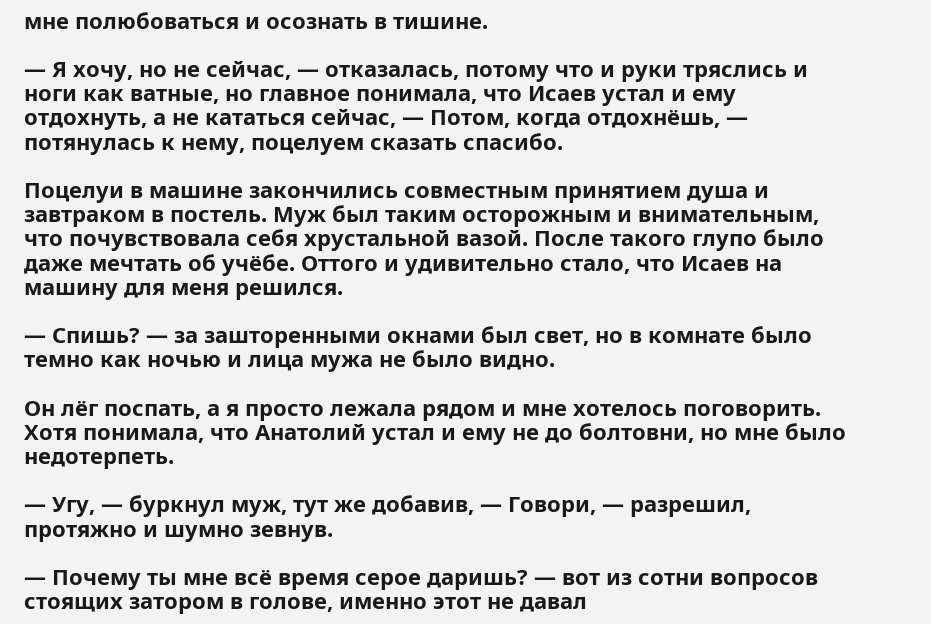мне полюбоваться и осознать в тишине.

— Я хочу, но не сейчас, — отказалась, потому что и руки тряслись и ноги как ватные, но главное понимала, что Исаев устал и ему отдохнуть, а не кататься сейчас, — Потом, когда отдохнёшь, — потянулась к нему, поцелуем сказать спасибо.

Поцелуи в машине закончились совместным принятием душа и завтраком в постель. Муж был таким осторожным и внимательным, что почувствовала себя хрустальной вазой. После такого глупо было даже мечтать об учёбе. Оттого и удивительно стало, что Исаев на машину для меня решился.

— Спишь? — за зашторенными окнами был свет, но в комнате было темно как ночью и лица мужа не было видно.

Он лёг поспать, а я просто лежала рядом и мне хотелось поговорить. Хотя понимала, что Анатолий устал и ему не до болтовни, но мне было недотерпеть.

— Угу, — буркнул муж, тут же добавив, — Говори, — разрешил, протяжно и шумно зевнув.

— Почему ты мне всё время серое даришь? — вот из сотни вопросов стоящих затором в голове, именно этот не давал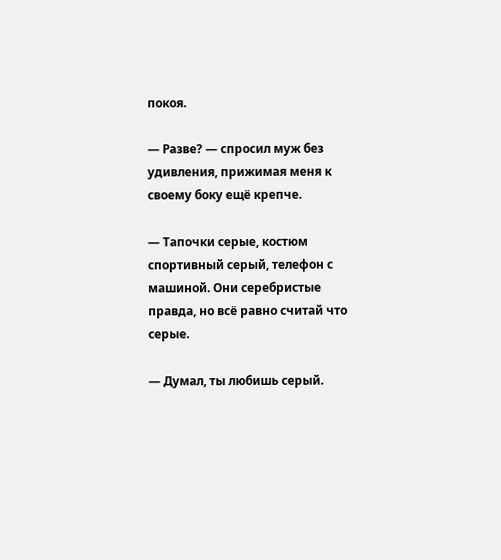покоя.

— Разве? — спросил муж без удивления, прижимая меня к своему боку ещё крепче.

— Тапочки серые, костюм спортивный серый, телефон с машиной. Они серебристые правда, но всё равно считай что серые.

— Думал, ты любишь серый.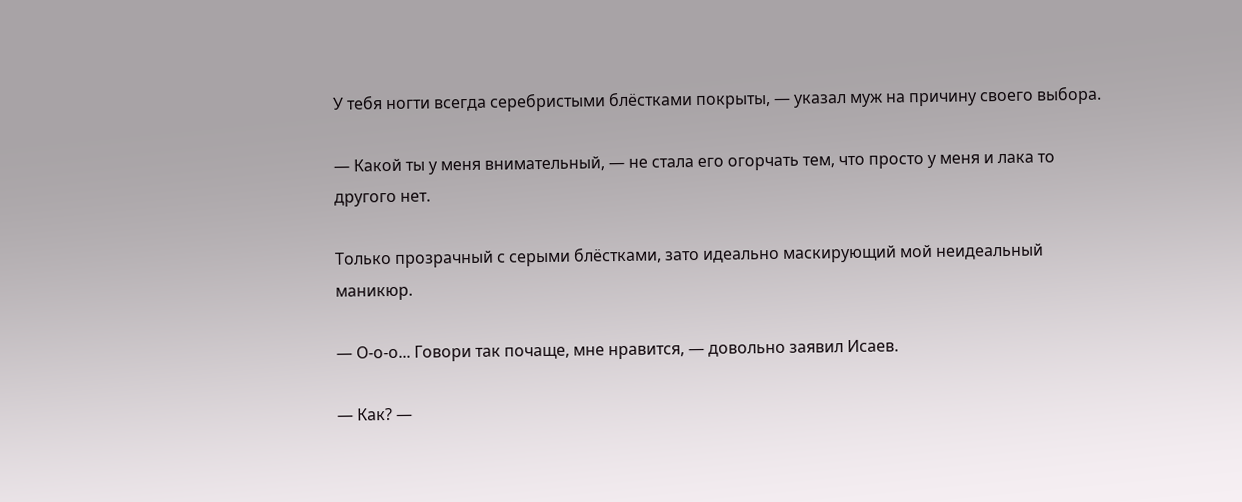У тебя ногти всегда серебристыми блёстками покрыты, — указал муж на причину своего выбора.

— Какой ты у меня внимательный, — не стала его огорчать тем, что просто у меня и лака то другого нет.

Только прозрачный с серыми блёстками, зато идеально маскирующий мой неидеальный маникюр.

— О-о-о... Говори так почаще, мне нравится, — довольно заявил Исаев.

— Как? —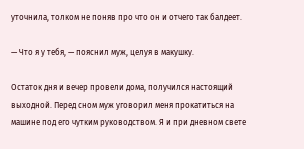уточнила, толком не поняв про что он и отчего так балдеет.

— Что я у тебя, — пояснил муж, целуя в макушку.

Остаток дня и вечер провели дома, получился настоящий выходной. Перед сном муж уговорил меня прокатиться на машине под его чутким руководством. Я и при дневном свете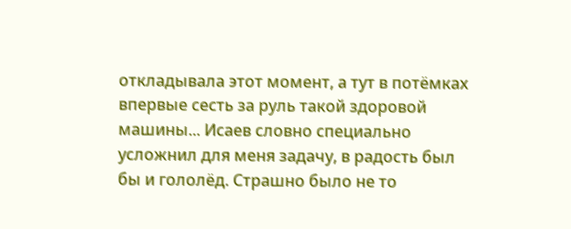откладывала этот момент, а тут в потёмках впервые сесть за руль такой здоровой машины... Исаев словно специально усложнил для меня задачу, в радость был бы и гололёд. Страшно было не то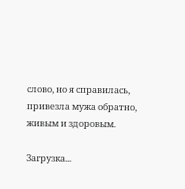слово, но я справилась, привезла мужа обратно, живым и здоровым.

Загрузка...